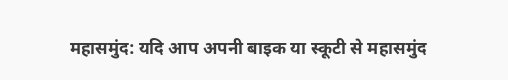महासमुंद: यदि आप अपनी बाइक या स्कूटी से महासमुंद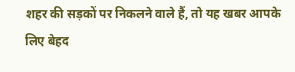शहर की सड़कों पर निकलने वाले हैं, तो यह खबर आपके लिए बेहद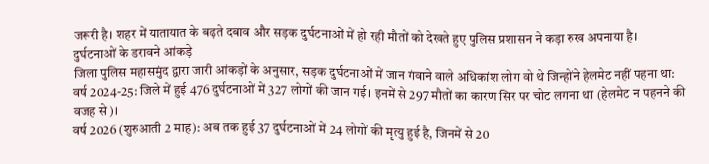जरूरी है। शहर में यातायात के बढ़ते दबाव और सड़क दुर्घटनाओं में हो रही मौतों को देखते हुए पुलिस प्रशासन ने कड़ा रुख अपनाया है।
दुर्घटनाओं के डरावने आंकड़े
जिला पुलिस महासमुंद द्वारा जारी आंकड़ों के अनुसार, सड़क दुर्घटनाओं में जान गंवाने वाले अधिकांश लोग वो थे जिन्होंने हेलमेट नहीं पहना था:
वर्ष 2024-25: जिले में हुई 476 दुर्घटनाओं में 327 लोगों की जान गई। इनमें से 297 मौतों का कारण सिर पर चोट लगना था (हेलमेट न पहनने की वजह से)।
वर्ष 2026 (शुरुआती 2 माह): अब तक हुई 37 दुर्घटनाओं में 24 लोगों की मृत्यु हुई है, जिनमें से 20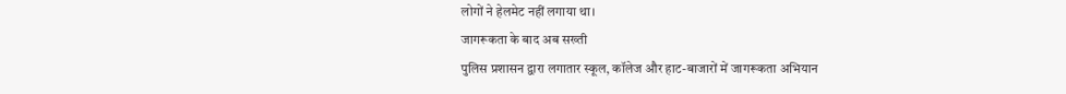लोगों ने हेलमेट नहीं लगाया था।
जागरूकता के बाद अब सख्ती
पुलिस प्रशासन द्वारा लगातार स्कूल, कॉलेज और हाट-बाजारों में जागरूकता अभियान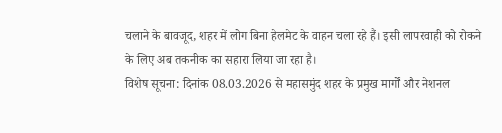चलाने के बावजूद, शहर में लोग बिना हेलमेट के वाहन चला रहे हैं। इसी लापरवाही को रोकने के लिए अब तकनीक का सहारा लिया जा रहा है।
विशेष सूचना: दिनांक 08.03.2026 से महासमुंद शहर के प्रमुख मार्गों और नेशनल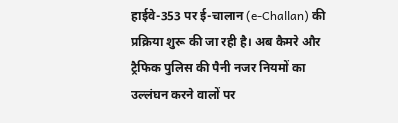हाईवे-353 पर ई-चालान (e-Challan) की प्रक्रिया शुरू की जा रही है। अब कैमरे और ट्रैफिक पुलिस की पैनी नजर नियमों का उल्लंघन करने वालों पर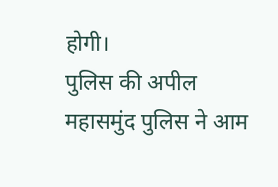होगी।
पुलिस की अपील
महासमुंद पुलिस ने आम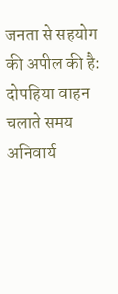जनता से सहयोग की अपील की है:
दोपहिया वाहन चलाते समय अनिवार्य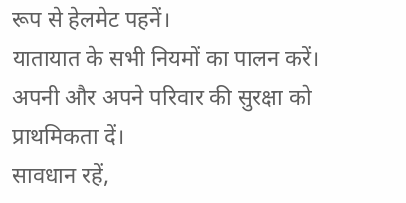रूप से हेलमेट पहनें।
यातायात के सभी नियमों का पालन करें।
अपनी और अपने परिवार की सुरक्षा को प्राथमिकता दें।
सावधान रहें,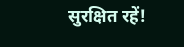सुरक्षित रहें!